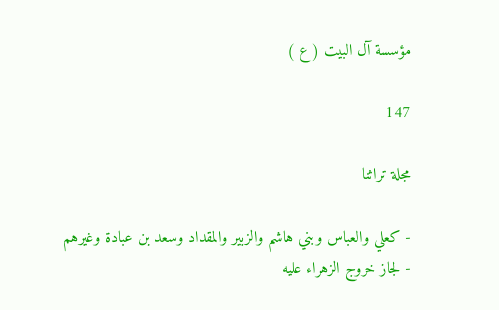مؤسسة آل البيت ( ع )

147

مجلة تراثنا

- كعلي والعباس وبني هاشم والزبير والمقداد وسعد بن عبادة وغيرهم - لجاز خروج الزهراء عليه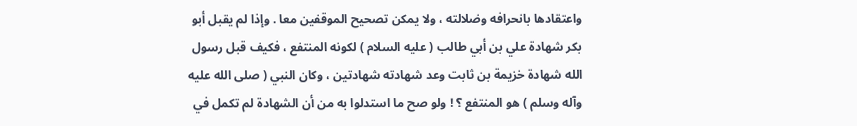واعتقادها بانحرافه وضلالته ، ولا يمكن تصحيح الموقفين معا . وإذا لم يقبل أبو بكر شهادة علي بن أبي طالب ( عليه السلام ) لكونه المنتفع ، فكيف قبل رسول الله شهادة خزيمة بن ثابت وعد شهادته شهادتين ، وكان النبي ( صلى الله عليه وآله وسلم ) هو المنتفع ؟ ! ولو صح ما استدلوا به من أن الشهادة لم تكمل في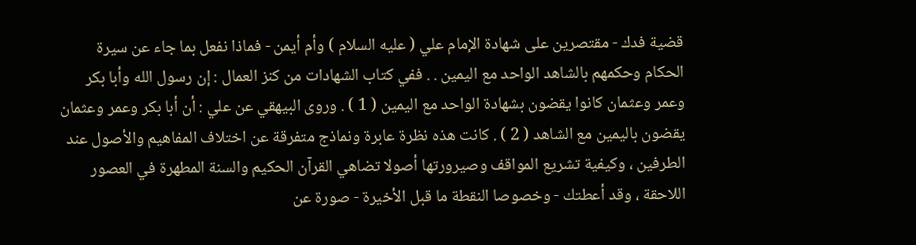قضية فدك - مقتصرين على شهادة الإمام علي ( عليه السلام ) وأم أيمن - فماذا نفعل بما جاء عن سيرة الحكام وحكمهم بالشاهد الواحد مع اليمين . . ففي كتاب الشهادات من كنز العمال : إن رسول الله وأبا بكر وعمر وعثمان كانوا يقضون بشهادة الواحد مع اليمين ( 1 ) . وروى البيهقي عن علي : أن أبا بكر وعمر وعثمان يقضون باليمين مع الشاهد ( 2 ) . كانت هذه نظرة عابرة ونماذج متفرقة عن اختلاف المفاهيم والأصول عند الطرفين ، وكيفية تشريع المواقف وصيرورتها أصولا تضاهي القرآن الحكيم والسنة المطهرة في العصور اللاحقة ، وقد أعطتك - وخصوصا النقطة ما قبل الأخيرة - صورة عن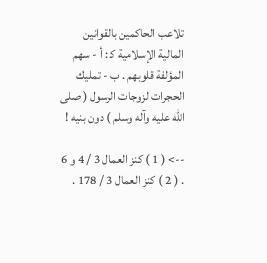تلاعب الحاكمين بالقوانين المالية الإسلامية ك‍ : أ - سهم المؤلفة قلوبهم . ب - تمليك الحجرات لزوجات الرسول ( صلى الله عليه وآله وسلم ) دون بنيه !

--> ( 1 ) كنز العمال 3 / 4 و 6 . ( 2 ) كنز العمال 3 / 178 .